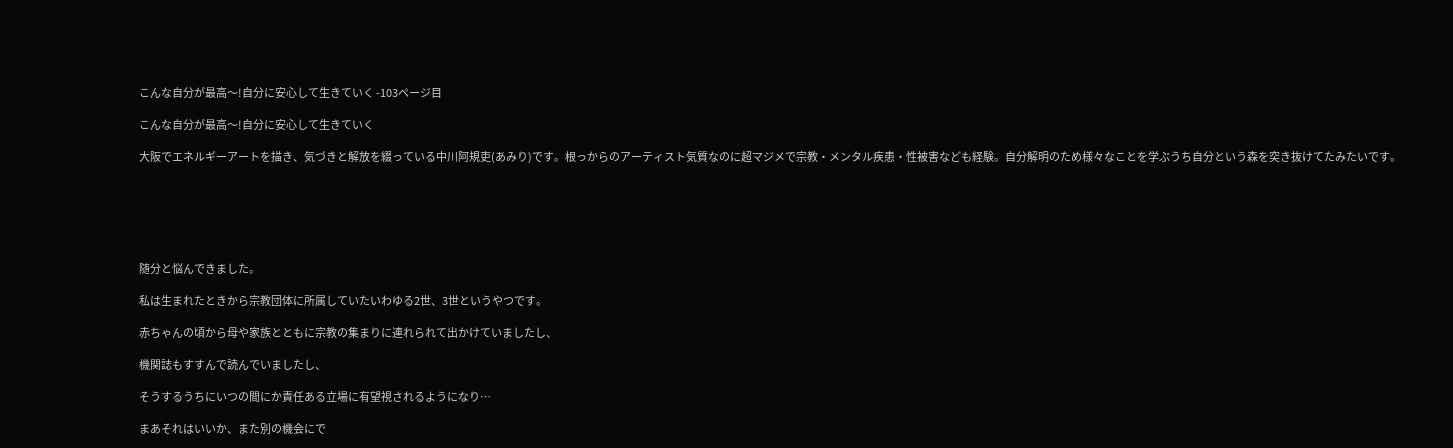こんな自分が最高〜!自分に安心して生きていく -103ページ目

こんな自分が最高〜!自分に安心して生きていく

大阪でエネルギーアートを描き、気づきと解放を綴っている中川阿規吏(あみり)です。根っからのアーティスト気質なのに超マジメで宗教・メンタル疾患・性被害なども経験。自分解明のため様々なことを学ぶうち自分という森を突き抜けてたみたいです。






随分と悩んできました。

私は生まれたときから宗教団体に所属していたいわゆる2世、3世というやつです。

赤ちゃんの頃から母や家族とともに宗教の集まりに連れられて出かけていましたし、

機関誌もすすんで読んでいましたし、

そうするうちにいつの間にか責任ある立場に有望視されるようになり…

まあそれはいいか、また別の機会にで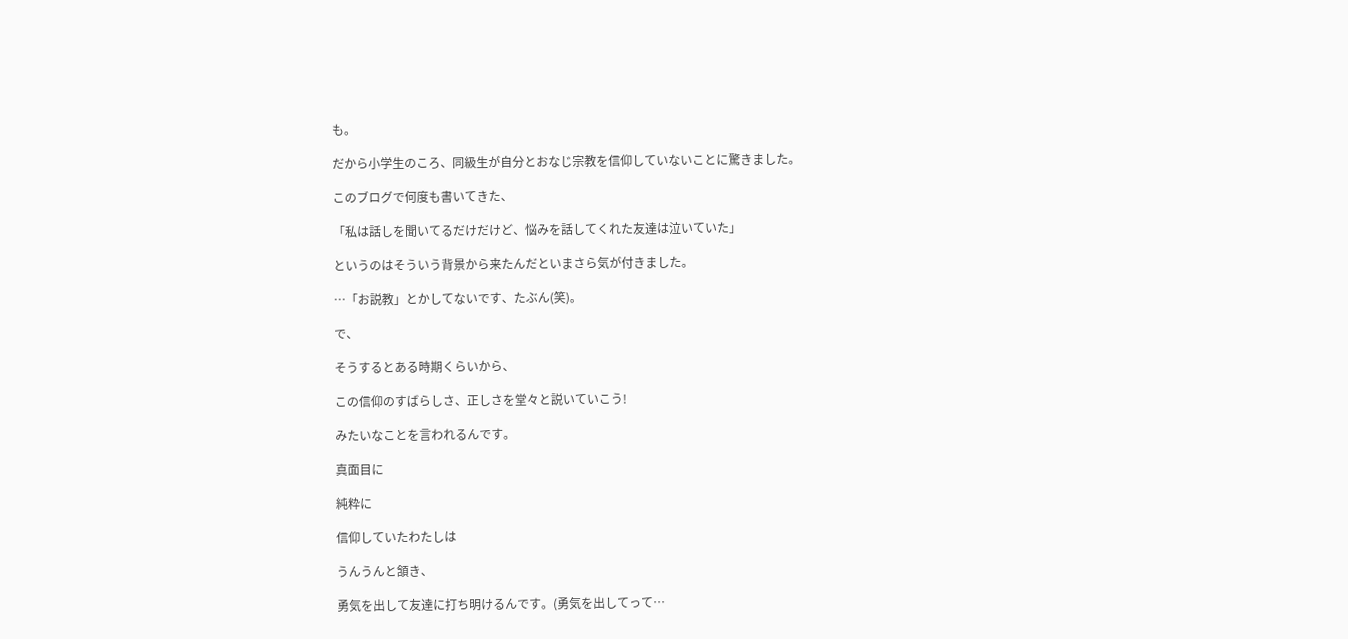も。

だから小学生のころ、同級生が自分とおなじ宗教を信仰していないことに驚きました。

このブログで何度も書いてきた、

「私は話しを聞いてるだけだけど、悩みを話してくれた友達は泣いていた」

というのはそういう背景から来たんだといまさら気が付きました。

…「お説教」とかしてないです、たぶん(笑)。

で、

そうするとある時期くらいから、

この信仰のすばらしさ、正しさを堂々と説いていこう!

みたいなことを言われるんです。

真面目に

純粋に

信仰していたわたしは

うんうんと頷き、

勇気を出して友達に打ち明けるんです。(勇気を出してって…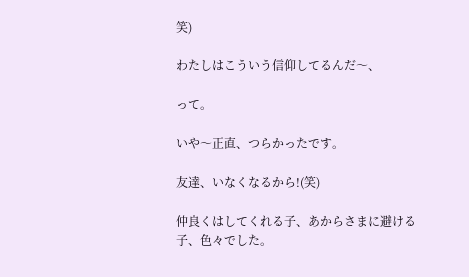笑)

わたしはこういう信仰してるんだ〜、

って。

いや〜正直、つらかったです。

友達、いなくなるから!(笑)

仲良くはしてくれる子、あからさまに避ける子、色々でした。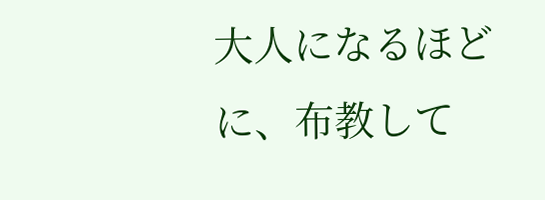大人になるほどに、布教して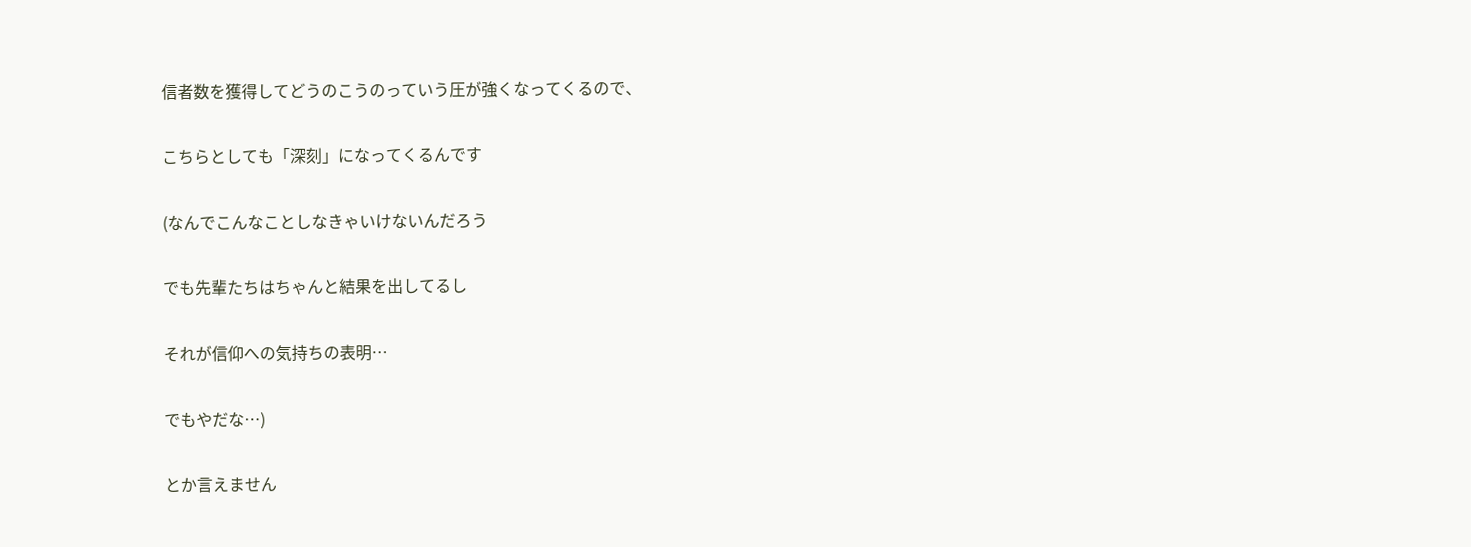信者数を獲得してどうのこうのっていう圧が強くなってくるので、

こちらとしても「深刻」になってくるんです

(なんでこんなことしなきゃいけないんだろう

でも先輩たちはちゃんと結果を出してるし

それが信仰への気持ちの表明…

でもやだな…)

とか言えません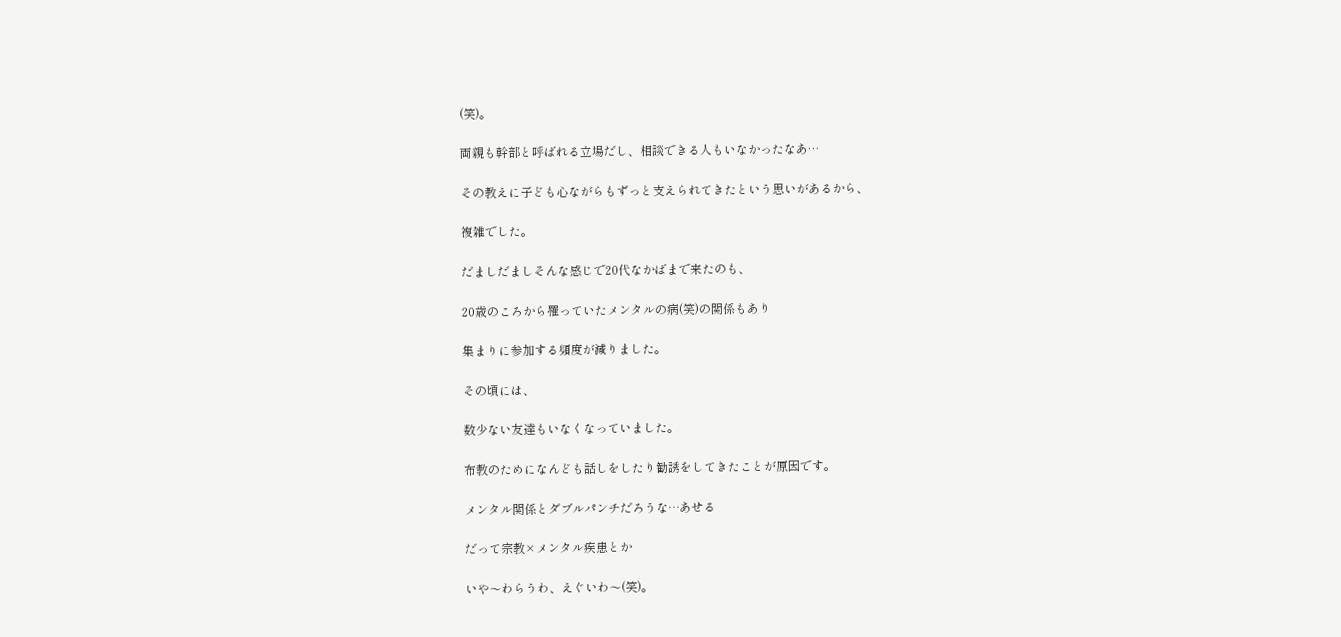(笑)。

両親も幹部と呼ばれる立場だし、相談できる人もいなかったなあ…

その教えに子ども心ながらもずっと支えられてきたという思いがあるから、

複雑でした。

だましだましそんな感じで20代なかばまで来たのも、

20歳のころから罹っていたメンタルの病(笑)の関係もあり

集まりに参加する頻度が減りました。

その頃には、

数少ない友達もいなくなっていました。

布教のためになんども話しをしたり勧誘をしてきたことが原因です。

メンタル関係とダブルパンチだろうな…あせる

だって宗教×メンタル疾患とか

いや〜わらうわ、えぐいわ〜(笑)。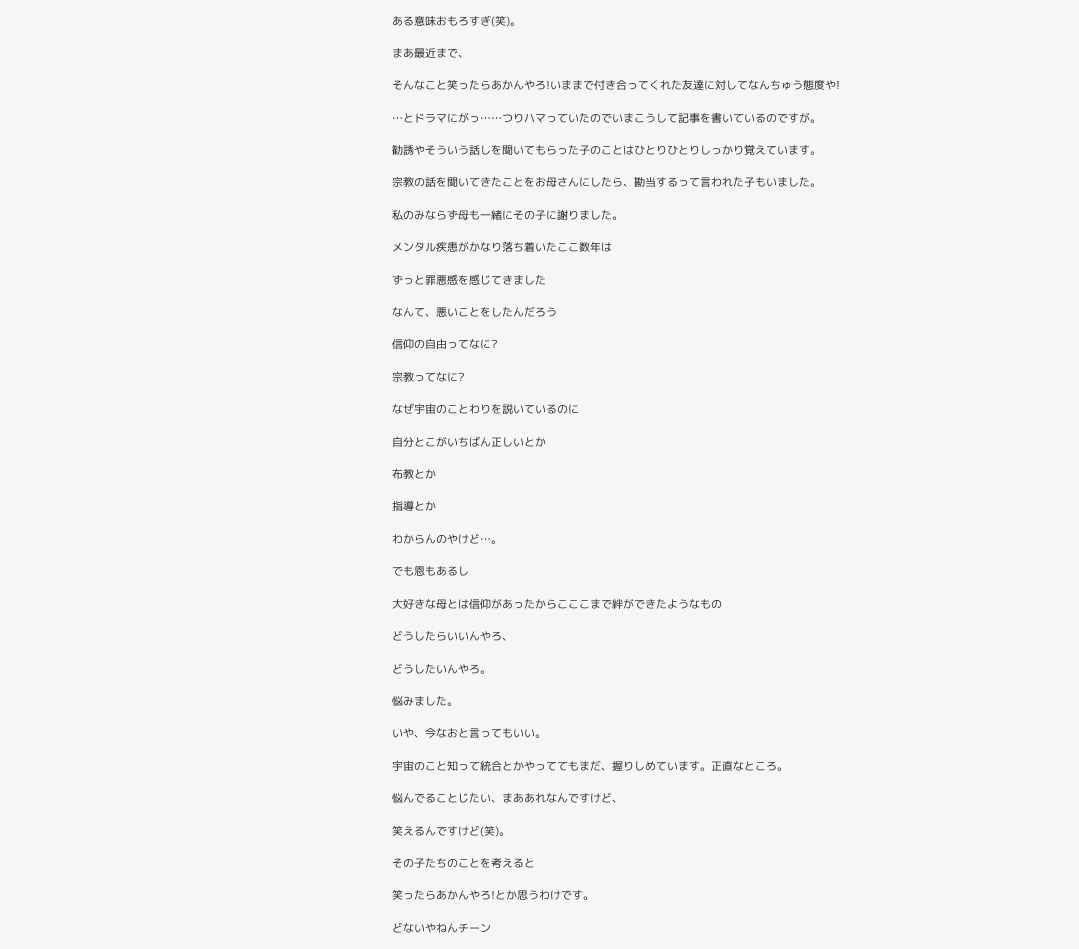ある意味おもろすぎ(笑)。

まあ最近まで、

そんなこと笑ったらあかんやろ!いままで付き合ってくれた友達に対してなんちゅう態度や!

…とドラマにがっ……つりハマっていたのでいまこうして記事を書いているのですが。

勧誘やそういう話しを聞いてもらった子のことはひとりひとりしっかり覚えています。

宗教の話を聞いてきたことをお母さんにしたら、勘当するって言われた子もいました。

私のみならず母も一緒にその子に謝りました。

メンタル疾患がかなり落ち着いたここ数年は

ずっと罪悪感を感じてきました

なんて、悪いことをしたんだろう

信仰の自由ってなに?

宗教ってなに?

なぜ宇宙のことわりを説いているのに

自分とこがいちばん正しいとか

布教とか

指導とか

わからんのやけど…。

でも恩もあるし

大好きな母とは信仰があったからこここまで絆ができたようなもの

どうしたらいいんやろ、

どうしたいんやろ。

悩みました。

いや、今なおと言ってもいい。

宇宙のこと知って統合とかやっててもまだ、握りしめています。正直なところ。

悩んでることじたい、まああれなんですけど、

笑えるんですけど(笑)。

その子たちのことを考えると

笑ったらあかんやろ!とか思うわけです。

どないやねんチーン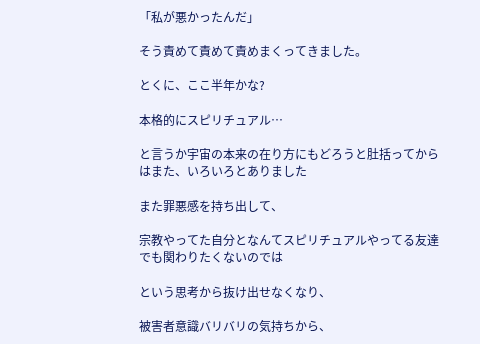「私が悪かったんだ」

そう責めて責めて責めまくってきました。

とくに、ここ半年かな?

本格的にスピリチュアル…

と言うか宇宙の本来の在り方にもどろうと肚括ってからはまた、いろいろとありました

また罪悪感を持ち出して、

宗教やってた自分となんてスピリチュアルやってる友達でも関わりたくないのでは

という思考から抜け出せなくなり、

被害者意識バリバリの気持ちから、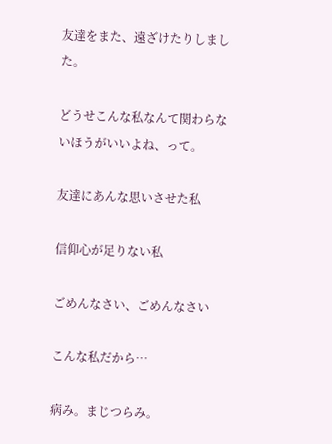友達をまた、遠ざけたりしました。

どうせこんな私なんて関わらないほうがいいよね、って。

友達にあんな思いさせた私

信仰心が足りない私

ごめんなさい、ごめんなさい

こんな私だから…

病み。まじつらみ。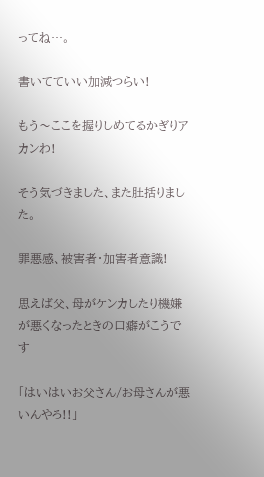ってね…。

書いてていい加減つらい!

もう〜ここを握りしめてるかぎりアカンわ!

そう気づきました、また肚括りました。

罪悪感、被害者・加害者意識!

思えば父、母がケンカしたり機嫌が悪くなったときの口癖がこうです

「はいはいお父さん/お母さんが悪いんやろ!!」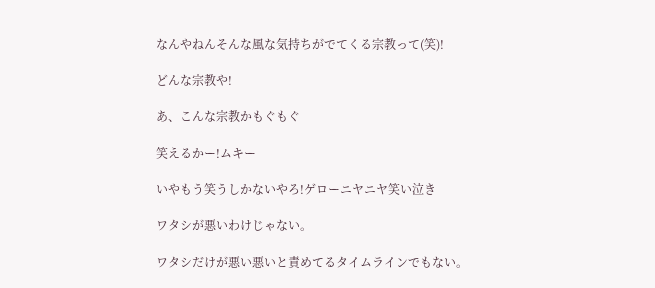なんやねんそんな風な気持ちがでてくる宗教って(笑)!

どんな宗教や!

あ、こんな宗教かもぐもぐ

笑えるかー!ムキー

いやもう笑うしかないやろ!ゲローニヤニヤ笑い泣き

ワタシが悪いわけじゃない。

ワタシだけが悪い悪いと責めてるタイムラインでもない。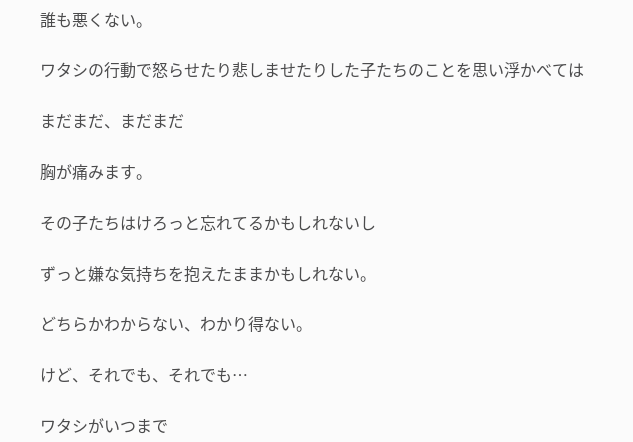誰も悪くない。

ワタシの行動で怒らせたり悲しませたりした子たちのことを思い浮かべては

まだまだ、まだまだ

胸が痛みます。

その子たちはけろっと忘れてるかもしれないし

ずっと嫌な気持ちを抱えたままかもしれない。

どちらかわからない、わかり得ない。

けど、それでも、それでも…

ワタシがいつまで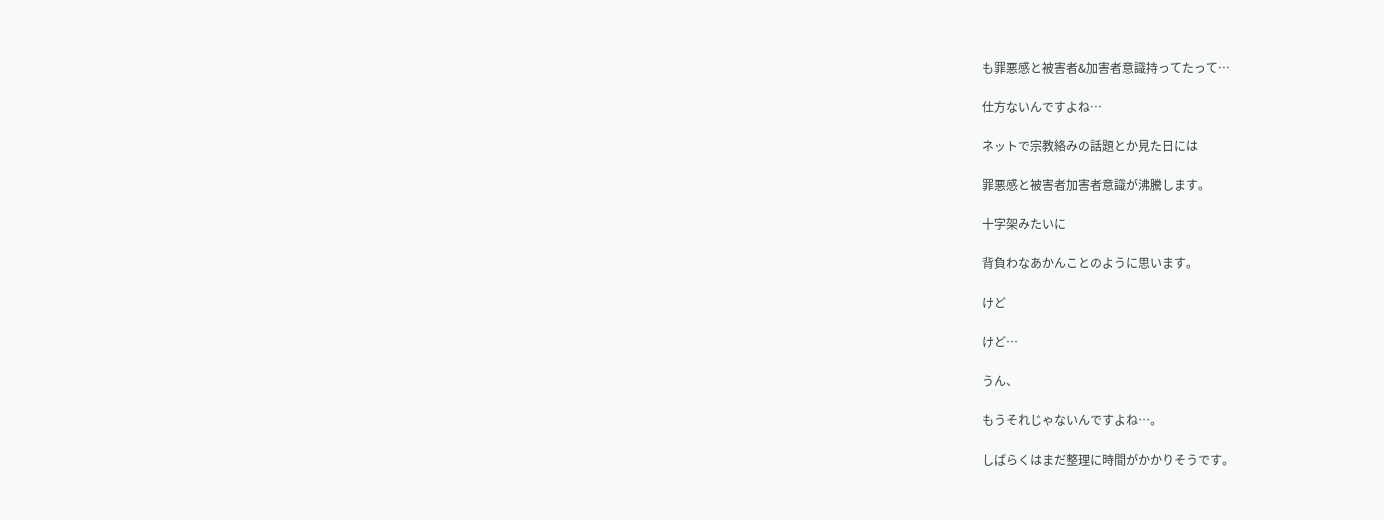も罪悪感と被害者&加害者意識持ってたって…

仕方ないんですよね…

ネットで宗教絡みの話題とか見た日には

罪悪感と被害者加害者意識が沸騰します。

十字架みたいに

背負わなあかんことのように思います。

けど

けど…

うん、

もうそれじゃないんですよね…。

しばらくはまだ整理に時間がかかりそうです。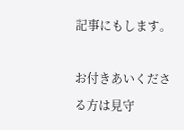記事にもします。

お付きあいくださる方は見守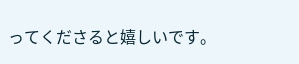ってくださると嬉しいです。